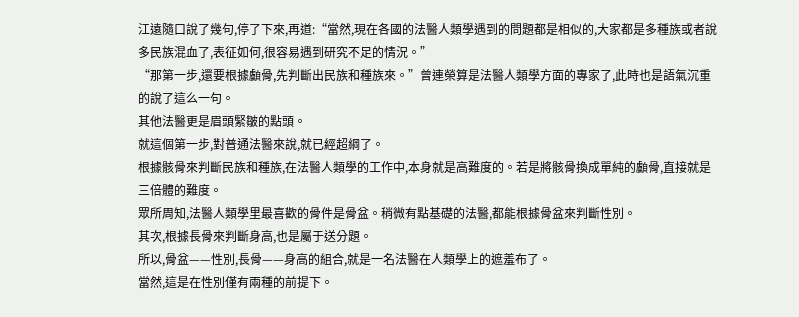江遠隨口說了幾句,停了下來,再道:“當然,現在各國的法醫人類學遇到的問題都是相似的,大家都是多種族或者說多民族混血了,表征如何,很容易遇到研究不足的情況。”
“那第一步,還要根據顱骨,先判斷出民族和種族來。”曾連榮算是法醫人類學方面的專家了,此時也是語氣沉重的說了這么一句。
其他法醫更是眉頭緊皺的點頭。
就這個第一步,對普通法醫來說,就已經超綱了。
根據骸骨來判斷民族和種族,在法醫人類學的工作中,本身就是高難度的。若是將骸骨換成單純的顱骨,直接就是三倍體的難度。
眾所周知,法醫人類學里最喜歡的骨件是骨盆。稍微有點基礎的法醫,都能根據骨盆來判斷性別。
其次,根據長骨來判斷身高,也是屬于送分題。
所以,骨盆——性別,長骨——身高的組合,就是一名法醫在人類學上的遮羞布了。
當然,這是在性別僅有兩種的前提下。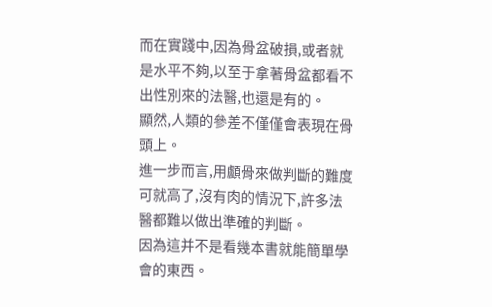而在實踐中,因為骨盆破損,或者就是水平不夠,以至于拿著骨盆都看不出性別來的法醫,也還是有的。
顯然,人類的參差不僅僅會表現在骨頭上。
進一步而言,用顱骨來做判斷的難度可就高了,沒有肉的情況下,許多法醫都難以做出準確的判斷。
因為這并不是看幾本書就能簡單學會的東西。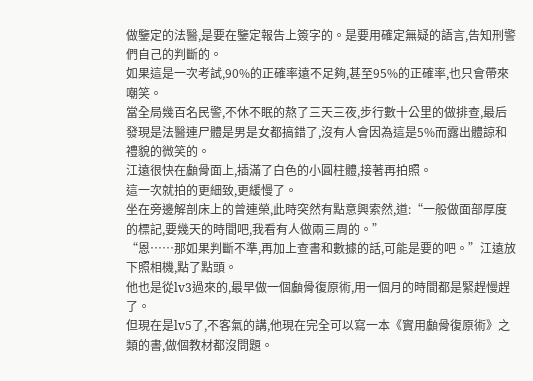做鑒定的法醫,是要在鑒定報告上簽字的。是要用確定無疑的語言,告知刑警們自己的判斷的。
如果這是一次考試,90%的正確率遠不足夠,甚至95%的正確率,也只會帶來嘲笑。
當全局幾百名民警,不休不眠的熬了三天三夜,步行數十公里的做排查,最后發現是法醫連尸體是男是女都搞錯了,沒有人會因為這是5%而露出體諒和禮貌的微笑的。
江遠很快在顱骨面上,插滿了白色的小圓柱體,接著再拍照。
這一次就拍的更細致,更緩慢了。
坐在旁邊解剖床上的曾連榮,此時突然有點意興索然,道:“一般做面部厚度的標記,要幾天的時間吧,我看有人做兩三周的。”
“恩……那如果判斷不準,再加上查書和數據的話,可能是要的吧。”江遠放下照相機,點了點頭。
他也是從lv3過來的,最早做一個顱骨復原術,用一個月的時間都是緊趕慢趕了。
但現在是lv5了,不客氣的講,他現在完全可以寫一本《實用顱骨復原術》之類的書,做個教材都沒問題。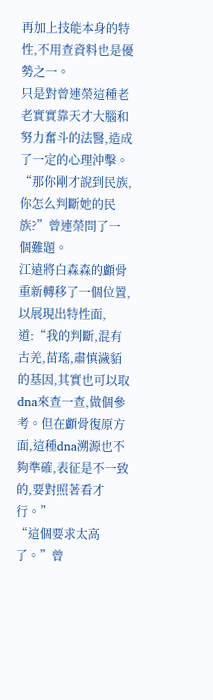再加上技能本身的特性,不用查資料也是優勢之一。
只是對曾連榮這種老老實實靠天才大腦和努力奮斗的法醫,造成了一定的心理沖擊。
“那你剛才說到民族,你怎么判斷她的民族?”曾連榮問了一個難題。
江遠將白森森的顱骨重新轉移了一個位置,以展現出特性面,道:“我的判斷,混有古羌,苗瑤,肅慎濊貊的基因,其實也可以取dna來查一查,做個參考。但在顱骨復原方面,這種dna溯源也不夠準確,表征是不一致的,要對照著看才行。”
“這個要求太高了。”曾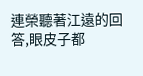連榮聽著江遠的回答,眼皮子都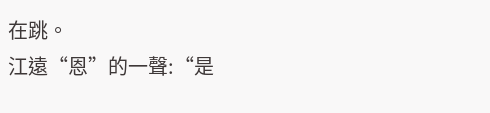在跳。
江遠“恩”的一聲:“是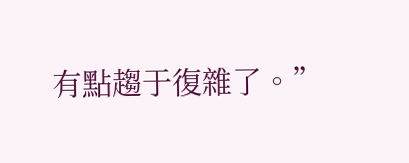有點趨于復雜了。”